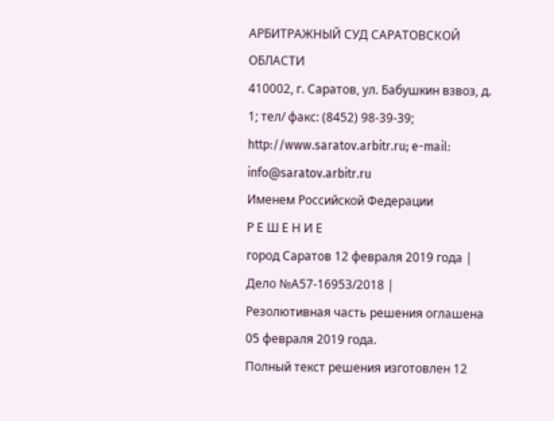АРБИТРАЖНЫЙ СУД САРАТОВСКОЙ ОБЛАСТИ
410002, г. Саратов, ул. Бабушкин взвоз, д. 1; тел/ факс: (8452) 98-39-39;
http://www.saratov.arbitr.ru; e-mail: info@saratov.arbitr.ru
Именем Российской Федерации
Р Е Ш Е Н И Е
город Саратов 12 февраля 2019 года | Дело №А57-16953/2018 |
Резолютивная часть решения оглашена 05 февраля 2019 года.
Полный текст решения изготовлен 12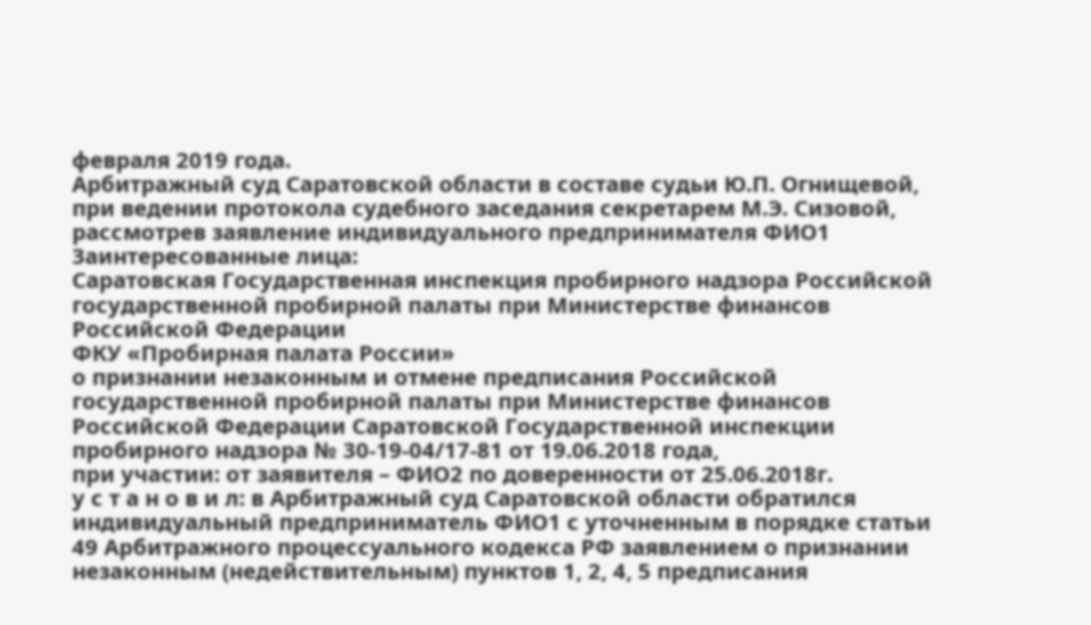февраля 2019 года.
Арбитражный суд Саратовской области в составе судьи Ю.П. Огнищевой, при ведении протокола судебного заседания секретарем М.Э. Сизовой, рассмотрев заявление индивидуального предпринимателя ФИО1
Заинтересованные лица:
Саратовская Государственная инспекция пробирного надзора Российской государственной пробирной палаты при Министерстве финансов Российской Федерации
ФКУ «Пробирная палата России»
о признании незаконным и отмене предписания Российской государственной пробирной палаты при Министерстве финансов Российской Федерации Саратовской Государственной инспекции пробирного надзора № 30-19-04/17-81 от 19.06.2018 года,
при участии: от заявителя – ФИО2 по доверенности от 25.06.2018г.
у с т а н о в и л: в Арбитражный суд Саратовской области обратился индивидуальный предприниматель ФИО1 с уточненным в порядке статьи 49 Арбитражного процессуального кодекса РФ заявлением о признании незаконным (недействительным) пунктов 1, 2, 4, 5 предписания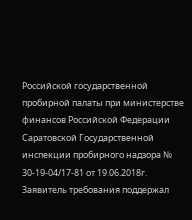Российской государственной пробирной палаты при министерстве финансов Российской Федерации Саратовской Государственной инспекции пробирного надзора № 30-19-04/17-81 от 19.06.2018г.
Заявитель требования поддержал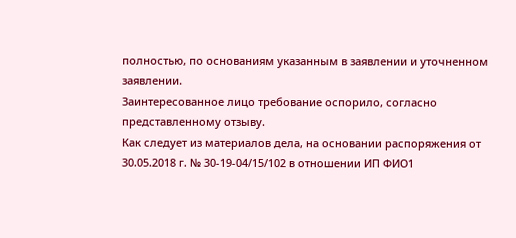полностью, по основаниям указанным в заявлении и уточненном заявлении.
Заинтересованное лицо требование оспорило, согласно представленному отзыву.
Как следует из материалов дела, на основании распоряжения от 30.05.2018 г. № 30-19-04/15/102 в отношении ИП ФИО1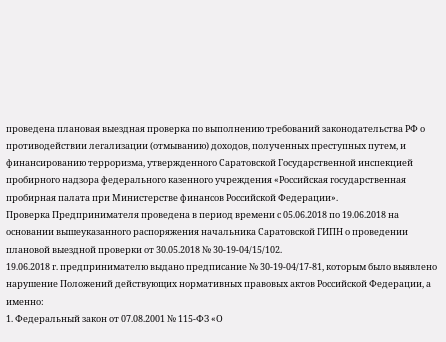проведена плановая выездная проверка по выполнению требований законодательства РФ о противодействии легализации (отмыванию) доходов, полученных преступных путем, и финансированию терроризма, утвержденного Саратовской Государственной инспекцией пробирного надзора федерального казенного учреждения «Российская государственная пробирная палата при Министерстве финансов Российской Федерации».
Проверка Предпринимателя проведена в период времени с 05.06.2018 по 19.06.2018 на основании вышеуказанного распоряжения начальника Саратовской ГИПН о проведении плановой выездной проверки от 30.05.2018 № 30-19-04/15/102.
19.06.2018 г. предпринимателю выдано предписание № 30-19-04/17-81, которым было выявлено нарушение Положений действующих нормативных правовых актов Российской Федерации, а именно:
1. Федеральный закон от 07.08.2001 № 115-ФЗ «О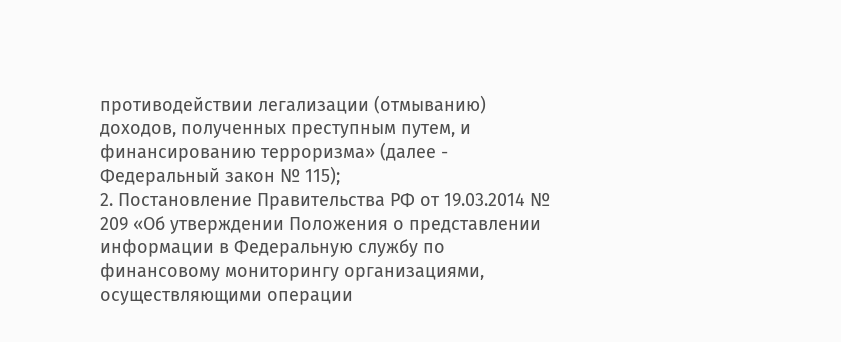противодействии легализации (отмыванию) доходов, полученных преступным путем, и финансированию терроризма» (далее - Федеральный закон № 115);
2. Постановление Правительства РФ от 19.03.2014 № 209 «Об утверждении Положения о представлении информации в Федеральную службу по финансовому мониторингу организациями, осуществляющими операции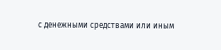с денежными средствами или иным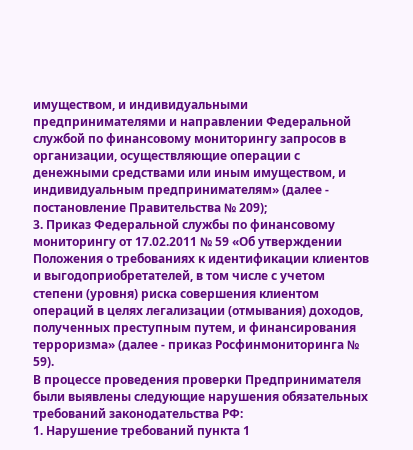имуществом, и индивидуальными предпринимателями и направлении Федеральной службой по финансовому мониторингу запросов в организации, осуществляющие операции с денежными средствами или иным имуществом, и индивидуальным предпринимателям» (далее - постановление Правительства № 209);
3. Приказ Федеральной службы по финансовому мониторингу от 17.02.2011 № 59 «Об утверждении Положения о требованиях к идентификации клиентов и выгодоприобретателей, в том числе с учетом степени (уровня) риска совершения клиентом операций в целях легализации (отмывания) доходов, полученных преступным путем, и финансирования терроризма» (далее - приказ Росфинмониторинга № 59).
В процессе проведения проверки Предпринимателя были выявлены следующие нарушения обязательных требований законодательства РФ:
1. Нарушение требований пункта 1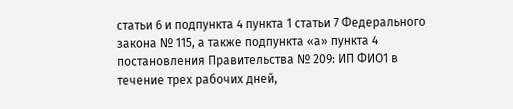статьи 6 и подпункта 4 пункта 1 статьи 7 Федерального закона № 115, а также подпункта «а» пункта 4 постановления Правительства № 209: ИП ФИО1 в течение трех рабочих дней,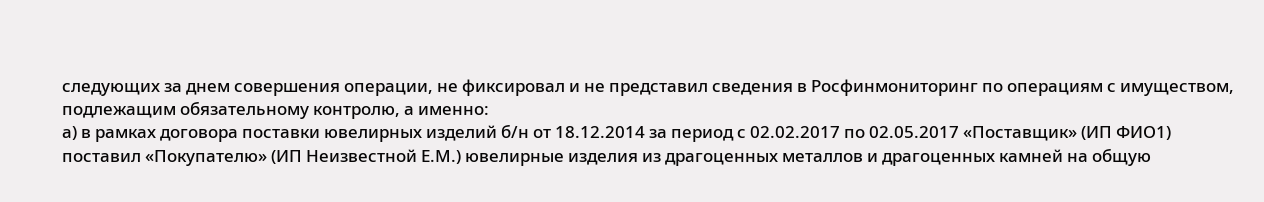следующих за днем совершения операции, не фиксировал и не представил сведения в Росфинмониторинг по операциям с имуществом, подлежащим обязательному контролю, а именно:
а) в рамках договора поставки ювелирных изделий б/н от 18.12.2014 за период с 02.02.2017 по 02.05.2017 «Поставщик» (ИП ФИО1) поставил «Покупателю» (ИП Неизвестной Е.М.) ювелирные изделия из драгоценных металлов и драгоценных камней на общую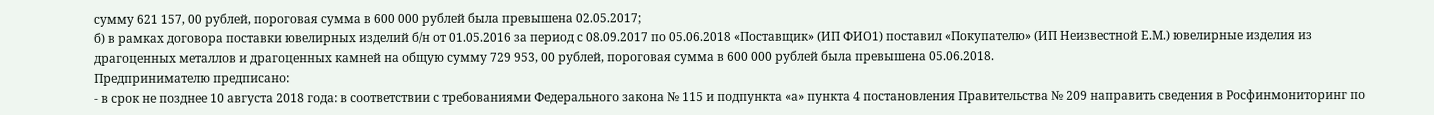сумму 621 157, 00 рублей, пороговая сумма в 600 000 рублей была превышена 02.05.2017;
б) в рамках договора поставки ювелирных изделий б/н от 01.05.2016 за период с 08.09.2017 по 05.06.2018 «Поставщик» (ИП ФИО1) поставил «Покупателю» (ИП Неизвестной Е.М.) ювелирные изделия из драгоценных металлов и драгоценных камней на общую сумму 729 953, 00 рублей, пороговая сумма в 600 000 рублей была превышена 05.06.2018.
Предпринимателю предписано:
- в срок не позднее 10 августа 2018 года: в соответствии с требованиями Федерального закона № 115 и подпункта «а» пункта 4 постановления Правительства № 209 направить сведения в Росфинмониторинг по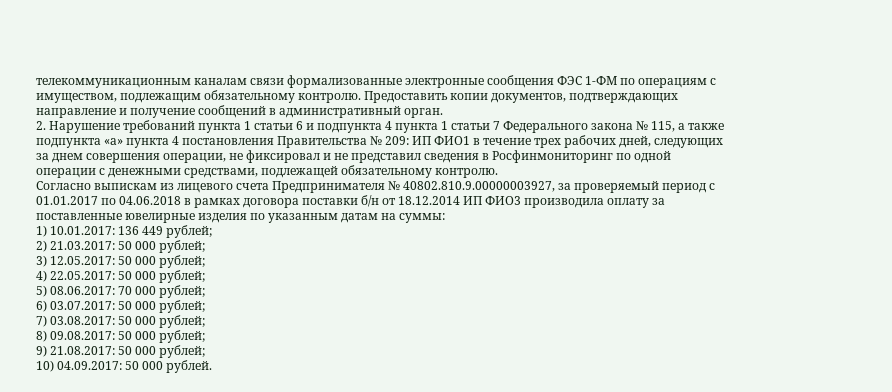телекоммуникационным каналам связи формализованные электронные сообщения ФЭС 1-ФМ по операциям с имуществом, подлежащим обязательному контролю. Предоставить копии документов, подтверждающих направление и получение сообщений в административный орган.
2. Нарушение требований пункта 1 статьи 6 и подпункта 4 пункта 1 статьи 7 Федерального закона № 115, а также подпункта «а» пункта 4 постановления Правительства № 209: ИП ФИО1 в течение трех рабочих дней, следующих за днем совершения операции, не фиксировал и не представил сведения в Росфинмониторинг по одной операции с денежными средствами, подлежащей обязательному контролю.
Согласно выпискам из лицевого счета Предпринимателя № 40802.810.9.00000003927, за проверяемый период с 01.01.2017 по 04.06.2018 в рамках договора поставки б/н от 18.12.2014 ИП ФИО3 производила оплату за поставленные ювелирные изделия по указанным датам на суммы:
1) 10.01.2017: 136 449 рублей;
2) 21.03.2017: 50 000 рублей;
3) 12.05.2017: 50 000 рублей;
4) 22.05.2017: 50 000 рублей;
5) 08.06.2017: 70 000 рублей;
6) 03.07.2017: 50 000 рублей;
7) 03.08.2017: 50 000 рублей;
8) 09.08.2017: 50 000 рублей;
9) 21.08.2017: 50 000 рублей;
10) 04.09.2017: 50 000 рублей.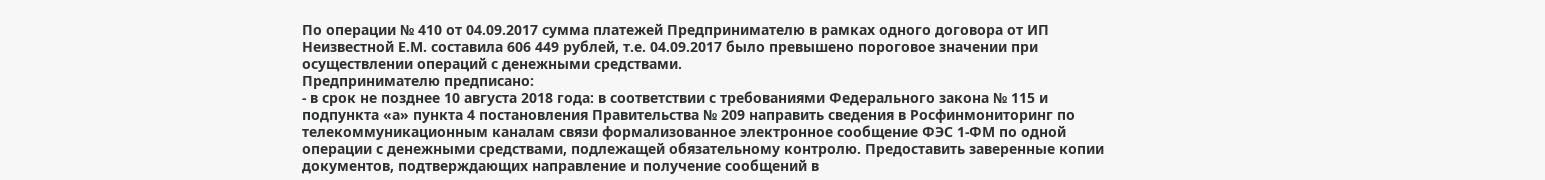По операции № 410 от 04.09.2017 сумма платежей Предпринимателю в рамках одного договора от ИП Неизвестной Е.М. составила 606 449 рублей, т.е. 04.09.2017 было превышено пороговое значении при осуществлении операций с денежными средствами.
Предпринимателю предписано:
- в срок не позднее 10 августа 2018 года: в соответствии с требованиями Федерального закона № 115 и подпункта «а» пункта 4 постановления Правительства № 209 направить сведения в Росфинмониторинг по телекоммуникационным каналам связи формализованное электронное сообщение ФЭС 1-ФМ по одной операции с денежными средствами, подлежащей обязательному контролю. Предоставить заверенные копии документов, подтверждающих направление и получение сообщений в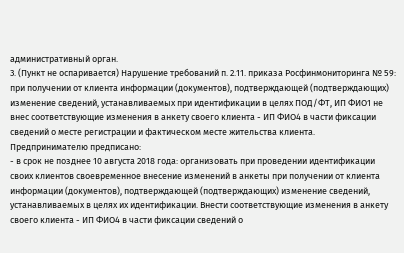административный орган.
3. (Пункт не оспаривается) Нарушение требований п. 2.11. приказа Росфинмониторинга № 59: при получении от клиента информации (документов), подтверждающей (подтверждающих) изменение сведений, устанавливаемых при идентификации в целях ПОД/ФТ, ИП ФИО1 не внес соответствующие изменения в анкету своего клиента - ИП ФИО4 в части фиксации сведений о месте регистрации и фактическом месте жительства клиента.
Предпринимателю предписано:
- в срок не позднее 10 августа 2018 года: организовать при проведении идентификации своих клиентов своевременное внесение изменений в анкеты при получении от клиента информации (документов), подтверждающей (подтверждающих) изменение сведений, устанавливаемых в целях их идентификации. Внести соответствующие изменения в анкету своего клиента - ИП ФИО4 в части фиксации сведений о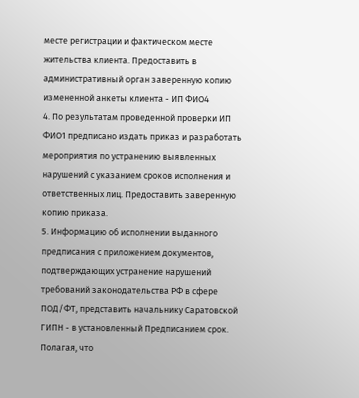месте регистрации и фактическом месте жительства клиента. Предоставить в административный орган заверенную копию измененной анкеты клиента - ИП ФИО4
4. По результатам проведенной проверки ИП ФИО1 предписано издать приказ и разработать мероприятия по устранению выявленных нарушений с указанием сроков исполнения и ответственных лиц. Предоставить заверенную копию приказа.
5. Информацию об исполнении выданного предписания с приложением документов, подтверждающих устранение нарушений требований законодательства РФ в сфере ПОД/ФТ, представить начальнику Саратовской ГИПН - в установленный Предписанием срок.
Полагая, что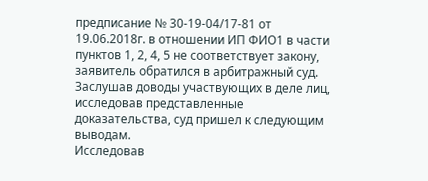предписание № 30-19-04/17-81 от 19.06.2018г. в отношении ИП ФИО1 в части пунктов 1, 2, 4, 5 не соответствует закону, заявитель обратился в арбитражный суд.
Заслушав доводы участвующих в деле лиц, исследовав представленные доказательства, суд пришел к следующим выводам.
Исследовав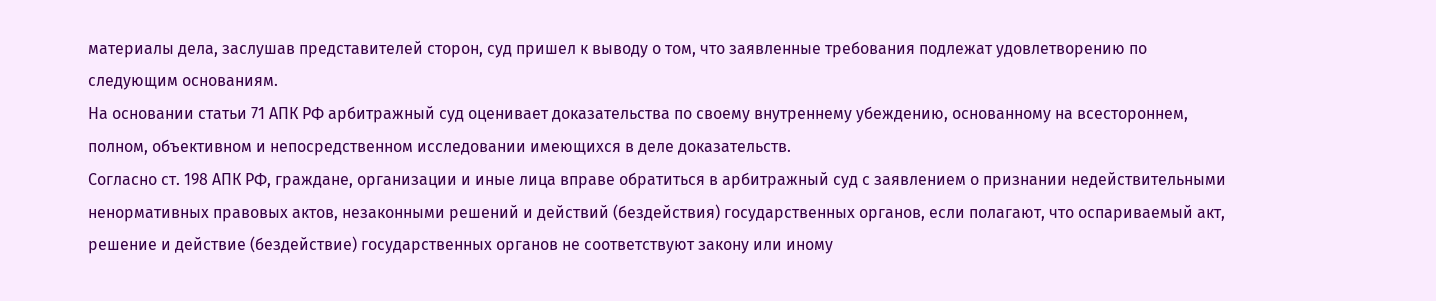материалы дела, заслушав представителей сторон, суд пришел к выводу о том, что заявленные требования подлежат удовлетворению по следующим основаниям.
На основании статьи 71 АПК РФ арбитражный суд оценивает доказательства по своему внутреннему убеждению, основанному на всестороннем, полном, объективном и непосредственном исследовании имеющихся в деле доказательств.
Согласно ст. 198 АПК РФ, граждане, организации и иные лица вправе обратиться в арбитражный суд с заявлением о признании недействительными ненормативных правовых актов, незаконными решений и действий (бездействия) государственных органов, если полагают, что оспариваемый акт, решение и действие (бездействие) государственных органов не соответствуют закону или иному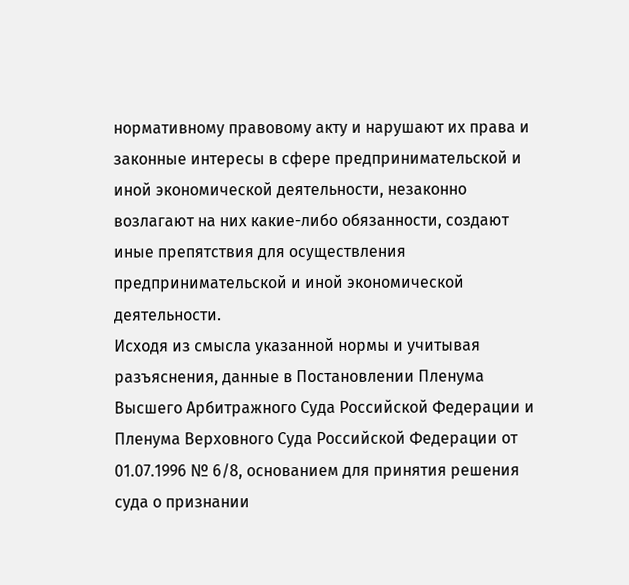нормативному правовому акту и нарушают их права и законные интересы в сфере предпринимательской и иной экономической деятельности, незаконно возлагают на них какие-либо обязанности, создают иные препятствия для осуществления предпринимательской и иной экономической деятельности.
Исходя из смысла указанной нормы и учитывая разъяснения, данные в Постановлении Пленума Высшего Арбитражного Суда Российской Федерации и Пленума Верховного Суда Российской Федерации от 01.07.1996 № 6/8, основанием для принятия решения суда о признании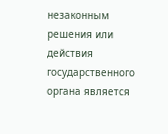незаконным решения или действия государственного органа является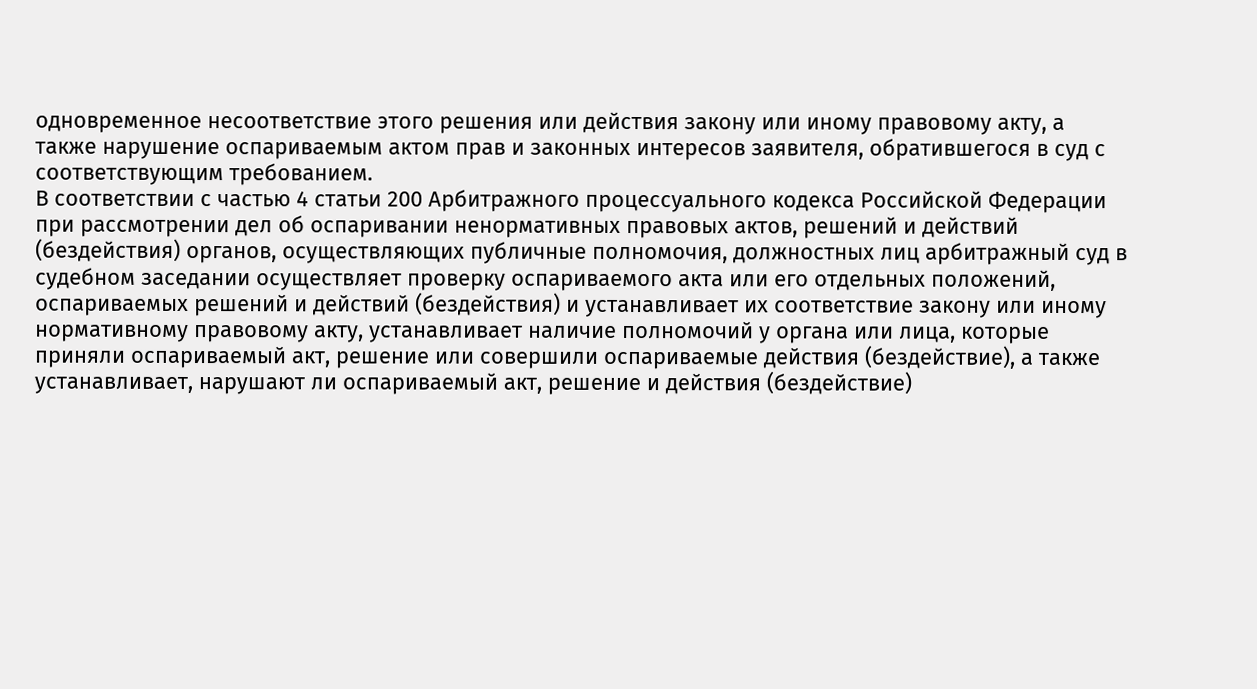одновременное несоответствие этого решения или действия закону или иному правовому акту, а также нарушение оспариваемым актом прав и законных интересов заявителя, обратившегося в суд с соответствующим требованием.
В соответствии с частью 4 статьи 200 Арбитражного процессуального кодекса Российской Федерации при рассмотрении дел об оспаривании ненормативных правовых актов, решений и действий (бездействия) органов, осуществляющих публичные полномочия, должностных лиц арбитражный суд в судебном заседании осуществляет проверку оспариваемого акта или его отдельных положений, оспариваемых решений и действий (бездействия) и устанавливает их соответствие закону или иному нормативному правовому акту, устанавливает наличие полномочий у органа или лица, которые приняли оспариваемый акт, решение или совершили оспариваемые действия (бездействие), а также устанавливает, нарушают ли оспариваемый акт, решение и действия (бездействие)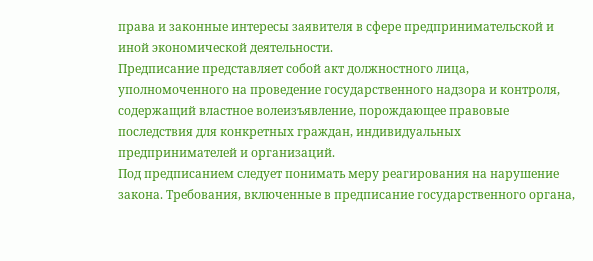права и законные интересы заявителя в сфере предпринимательской и иной экономической деятельности.
Предписание представляет собой акт должностного лица, уполномоченного на проведение государственного надзора и контроля, содержащий властное волеизъявление, порождающее правовые последствия для конкретных граждан, индивидуальных предпринимателей и организаций.
Под предписанием следует понимать меру реагирования на нарушение закона. Требования, включенные в предписание государственного органа,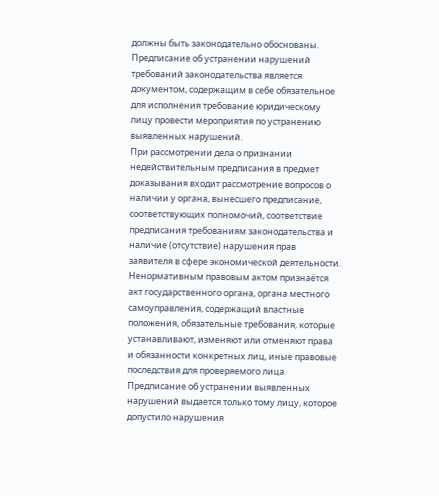должны быть законодательно обоснованы. Предписание об устранении нарушений требований законодательства является документом, содержащим в себе обязательное для исполнения требование юридическому лицу провести мероприятия по устранению выявленных нарушений.
При рассмотрении дела о признании недействительным предписания в предмет доказывания входит рассмотрение вопросов о наличии у органа, вынесшего предписание, соответствующих полномочий, соответствие предписания требованиям законодательства и наличие (отсутствие) нарушения прав заявителя в сфере экономической деятельности.
Ненормативным правовым актом признаётся акт государственного органа, органа местного самоуправления, содержащий властные положения, обязательные требования, которые устанавливают, изменяют или отменяют права и обязанности конкретных лиц, иные правовые последствия для проверяемого лица.
Предписание об устранении выявленных нарушений выдается только тому лицу, которое допустило нарушения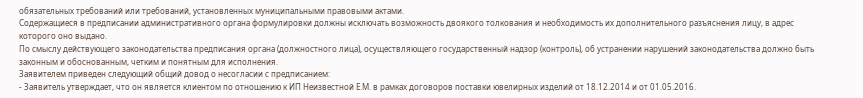обязательных требований или требований, установленных муниципальными правовыми актами.
Содержащиеся в предписании административного органа формулировки должны исключать возможность двоякого толкования и необходимость их дополнительного разъяснения лицу, в адрес которого оно выдано.
По смыслу действующего законодательства предписания органа (должностного лица), осуществляющего государственный надзор (контроль), об устранении нарушений законодательства должно быть законным и обоснованным, четким и понятным для исполнения.
Заявителем приведен следующий общий довод о несогласии с предписанием:
- Заявитель утверждает, что он является клиентом по отношению к ИП Неизвестной Е.М. в рамках договоров поставки ювелирных изделий от 18.12.2014 и от 01.05.2016.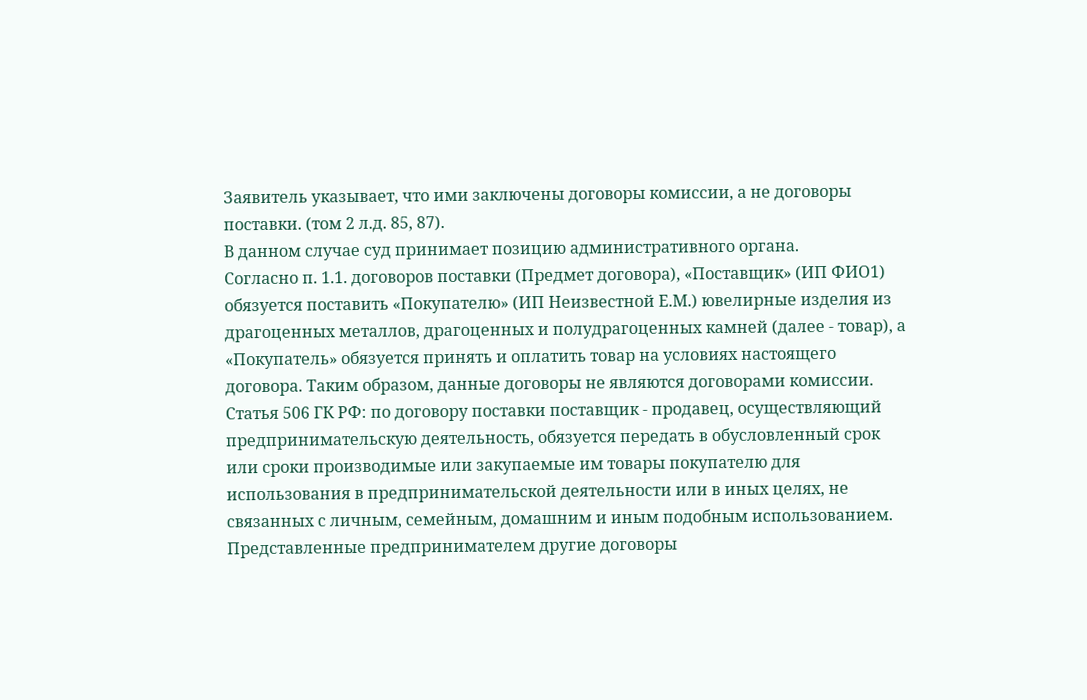Заявитель указывает, что ими заключены договоры комиссии, а не договоры поставки. (том 2 л.д. 85, 87).
В данном случае суд принимает позицию административного органа.
Согласно п. 1.1. договоров поставки (Предмет договора), «Поставщик» (ИП ФИО1) обязуется поставить «Покупателю» (ИП Неизвестной Е.М.) ювелирные изделия из драгоценных металлов, драгоценных и полудрагоценных камней (далее - товар), а «Покупатель» обязуется принять и оплатить товар на условиях настоящего договора. Таким образом, данные договоры не являются договорами комиссии.
Статья 506 ГК РФ: по договору поставки поставщик - продавец, осуществляющий предпринимательскую деятельность, обязуется передать в обусловленный срок или сроки производимые или закупаемые им товары покупателю для использования в предпринимательской деятельности или в иных целях, не связанных с личным, семейным, домашним и иным подобным использованием.
Представленные предпринимателем другие договоры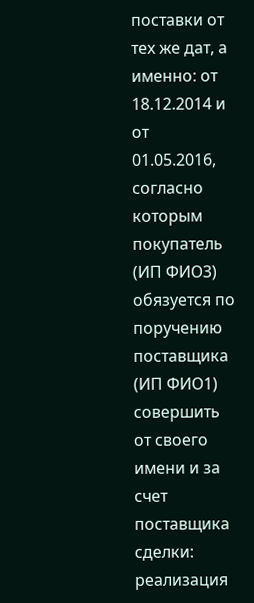поставки от тех же дат, а именно: от 18.12.2014 и от 01.05.2016, согласно которым покупатель (ИП ФИО3) обязуется по поручению поставщика (ИП ФИО1) совершить от своего имени и за счет поставщика сделки: реализация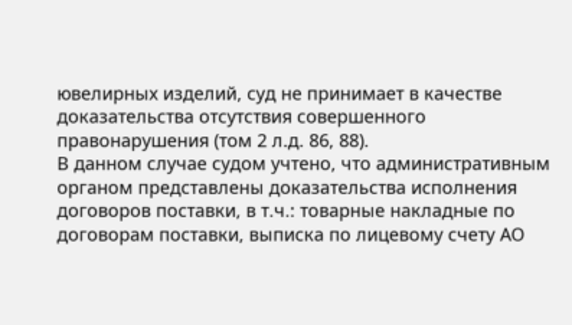ювелирных изделий, суд не принимает в качестве доказательства отсутствия совершенного правонарушения (том 2 л.д. 86, 88).
В данном случае судом учтено, что административным органом представлены доказательства исполнения договоров поставки, в т.ч.: товарные накладные по договорам поставки, выписка по лицевому счету АО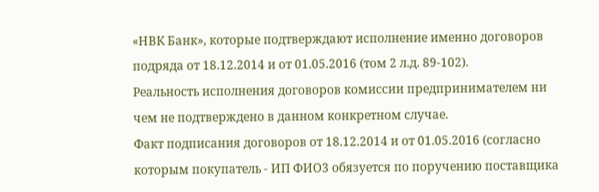«НВК Банк», которые подтверждают исполнение именно договоров подряда от 18.12.2014 и от 01.05.2016 (том 2 л.д. 89-102).
Реальность исполнения договоров комиссии предпринимателем ни чем не подтверждено в данном конкретном случае.
Факт подписания договоров от 18.12.2014 и от 01.05.2016 (согласно которым покупатель - ИП ФИО3 обязуется по поручению поставщика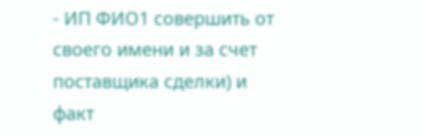- ИП ФИО1 совершить от своего имени и за счет поставщика сделки) и факт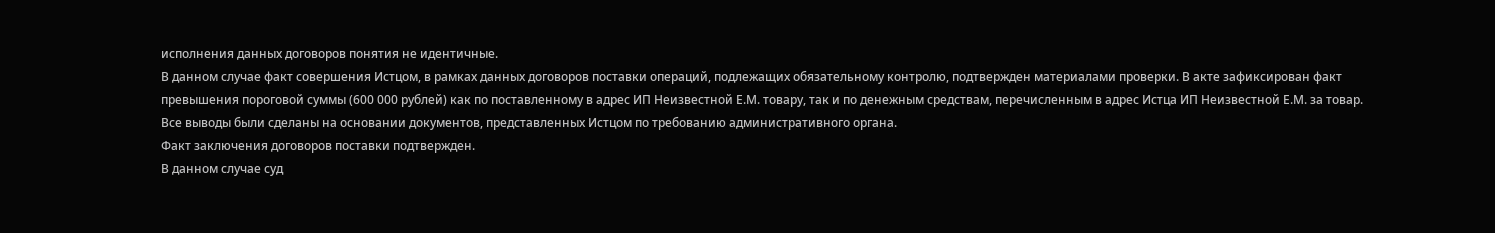исполнения данных договоров понятия не идентичные.
В данном случае факт совершения Истцом, в рамках данных договоров поставки операций, подлежащих обязательному контролю, подтвержден материалами проверки. В акте зафиксирован факт превышения пороговой суммы (600 000 рублей) как по поставленному в адрес ИП Неизвестной Е.М. товару, так и по денежным средствам, перечисленным в адрес Истца ИП Неизвестной Е.М. за товар.
Все выводы были сделаны на основании документов, представленных Истцом по требованию административного органа.
Факт заключения договоров поставки подтвержден.
В данном случае суд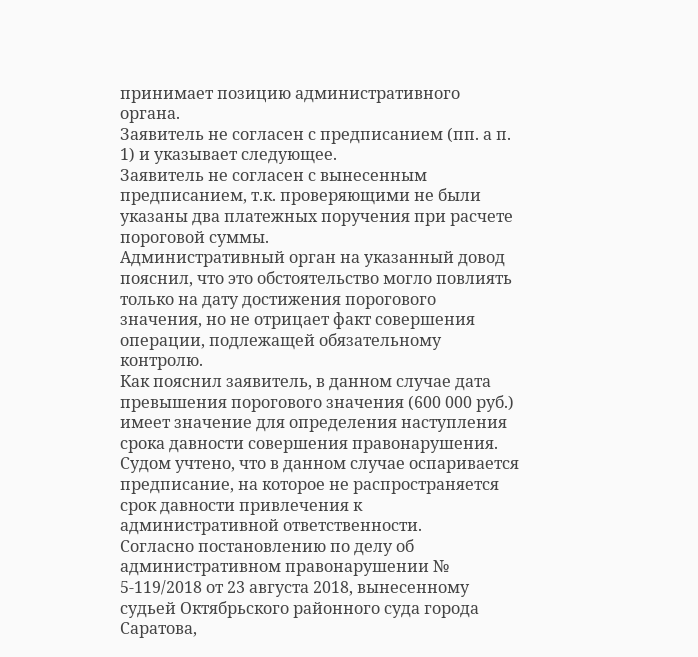принимает позицию административного органа.
Заявитель не согласен с предписанием (пп. а п. 1) и указывает следующее.
Заявитель не согласен с вынесенным предписанием, т.к. проверяющими не были указаны два платежных поручения при расчете пороговой суммы.
Административный орган на указанный довод пояснил, что это обстоятельство могло повлиять только на дату достижения порогового значения, но не отрицает факт совершения операции, подлежащей обязательному контролю.
Как пояснил заявитель, в данном случае дата превышения порогового значения (600 000 руб.) имеет значение для определения наступления срока давности совершения правонарушения.
Судом учтено, что в данном случае оспаривается предписание, на которое не распространяется срок давности привлечения к административной ответственности.
Согласно постановлению по делу об административном правонарушении № 5-119/2018 от 23 августа 2018, вынесенному судьей Октябрьского районного суда города Саратова,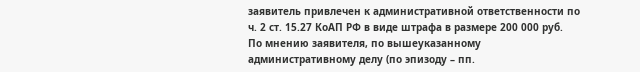заявитель привлечен к административной ответственности по ч. 2 ст. 15.27 КоАП РФ в виде штрафа в размере 200 000 руб.
По мнению заявителя, по вышеуказанному административному делу (по эпизоду – пп.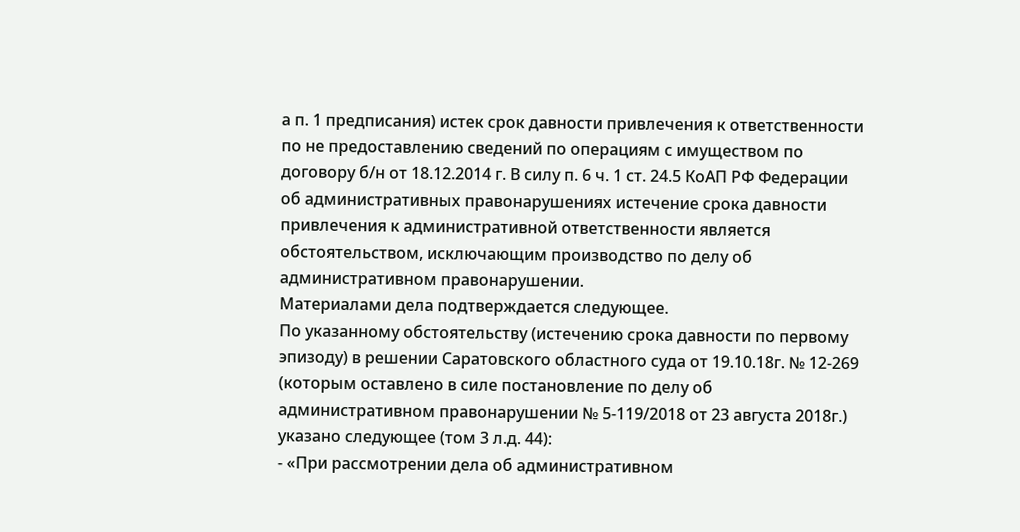а п. 1 предписания) истек срок давности привлечения к ответственности по не предоставлению сведений по операциям с имуществом по договору б/н от 18.12.2014 г. В силу п. 6 ч. 1 ст. 24.5 КоАП РФ Федерации об административных правонарушениях истечение срока давности привлечения к административной ответственности является обстоятельством, исключающим производство по делу об административном правонарушении.
Материалами дела подтверждается следующее.
По указанному обстоятельству (истечению срока давности по первому эпизоду) в решении Саратовского областного суда от 19.10.18г. № 12-269 (которым оставлено в силе постановление по делу об административном правонарушении № 5-119/2018 от 23 августа 2018г.) указано следующее (том 3 л.д. 44):
- «При рассмотрении дела об административном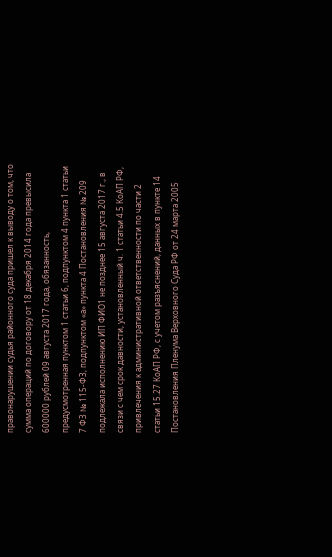правонарушении судья районного суда пришел к выводу о том, что сумма операций по договору от 18 декабря 2014 года превысила 600000 рублей 09 августа 2017 года, обязанность, предусмотренная пунктом 1 статьи 6, подпунктом 4 пункта 1 статьи 7 ФЗ № 115-ФЗ, подпунктом «а» пункта 4 Постановления № 209 подлежала исполнению ИП ФИО1 не позднее 15 августа 2017 г., в связи с чем срок давности, установленный ч. 1 статьи 4.5 КоАП РФ, привлечения к административной ответственности по части 2 статьи 15.27 КоАП РФ, с учетом разъяснений, данных в пункте 14 Постановления Пленума Верховного Суда РФ от 24 марта 2005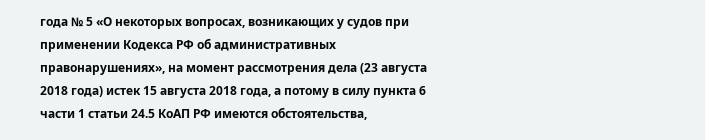года № 5 «О некоторых вопросах, возникающих у судов при применении Кодекса РФ об административных правонарушениях», на момент рассмотрения дела (23 августа 2018 года) истек 15 августа 2018 года, а потому в силу пункта 6 части 1 статьи 24.5 КоАП РФ имеются обстоятельства,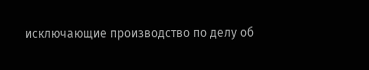исключающие производство по делу об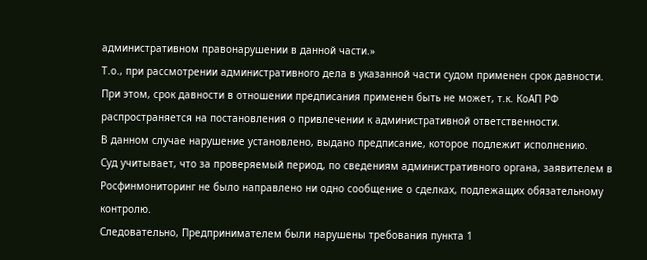административном правонарушении в данной части.»
Т.о., при рассмотрении административного дела в указанной части судом применен срок давности.
При этом, срок давности в отношении предписания применен быть не может, т.к. КоАП РФ распространяется на постановления о привлечении к административной ответственности.
В данном случае нарушение установлено, выдано предписание, которое подлежит исполнению.
Суд учитывает, что за проверяемый период, по сведениям административного органа, заявителем в Росфинмониторинг не было направлено ни одно сообщение о сделках, подлежащих обязательному контролю.
Следовательно, Предпринимателем были нарушены требования пункта 1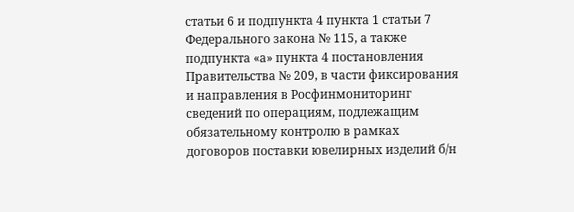статьи 6 и подпункта 4 пункта 1 статьи 7 Федерального закона № 115, а также подпункта «а» пункта 4 постановления Правительства № 209, в части фиксирования и направления в Росфинмониторинг сведений по операциям, подлежащим обязательному контролю в рамках договоров поставки ювелирных изделий б/н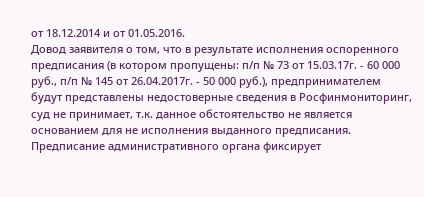от 18.12.2014 и от 01.05.2016.
Довод заявителя о том, что в результате исполнения оспоренного предписания (в котором пропущены: п/п № 73 от 15.03.17г. - 60 000 руб., п/п № 145 от 26.04.2017г. - 50 000 руб.), предпринимателем будут представлены недостоверные сведения в Росфинмониторинг, суд не принимает, т.к. данное обстоятельство не является основанием для не исполнения выданного предписания.
Предписание административного органа фиксирует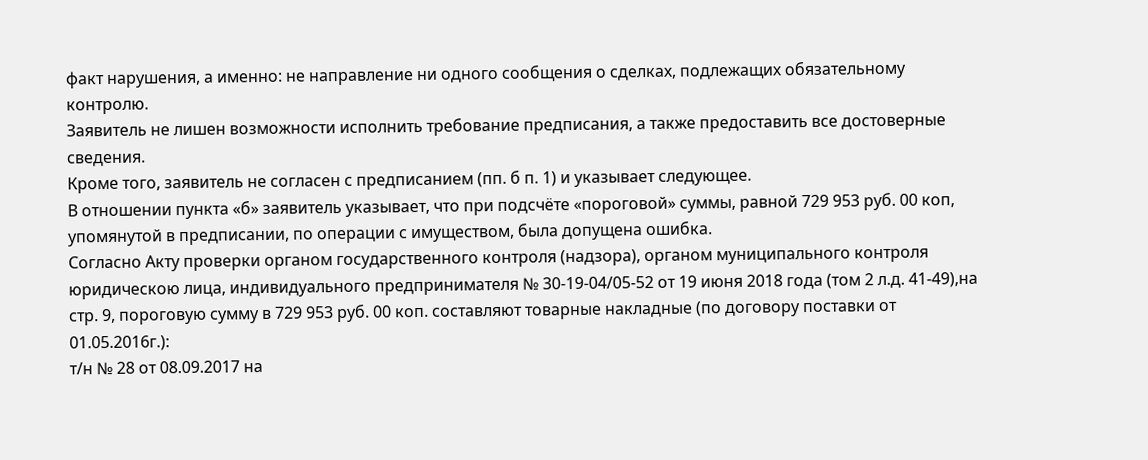факт нарушения, а именно: не направление ни одного сообщения о сделках, подлежащих обязательному контролю.
Заявитель не лишен возможности исполнить требование предписания, а также предоставить все достоверные сведения.
Кроме того, заявитель не согласен с предписанием (пп. б п. 1) и указывает следующее.
В отношении пункта «б» заявитель указывает, что при подсчёте «пороговой» суммы, равной 729 953 руб. 00 коп, упомянутой в предписании, по операции с имуществом, была допущена ошибка.
Согласно Акту проверки органом государственного контроля (надзора), органом муниципального контроля юридическою лица, индивидуального предпринимателя № 30-19-04/05-52 от 19 июня 2018 года (том 2 л.д. 41-49),на стр. 9, пороговую сумму в 729 953 руб. 00 коп. составляют товарные накладные (по договору поставки от 01.05.2016г.):
т/н № 28 от 08.09.2017 на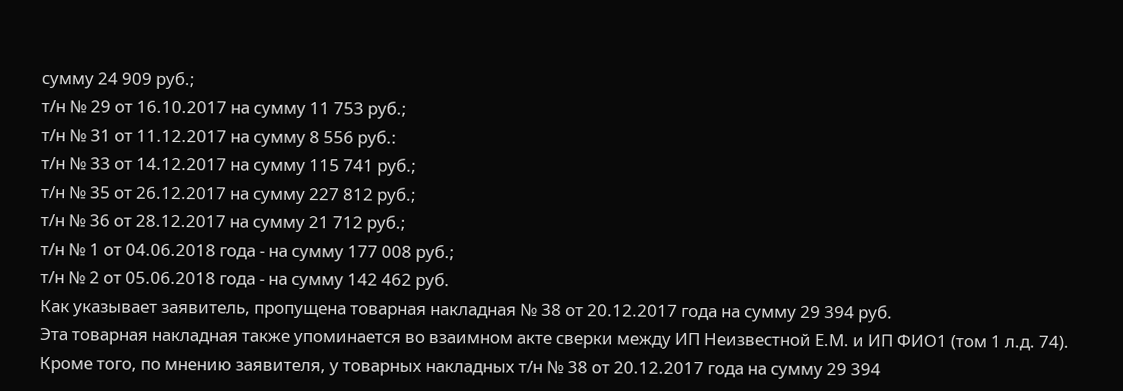сумму 24 909 руб.;
т/н № 29 от 16.10.2017 на сумму 11 753 руб.;
т/н № 31 от 11.12.2017 на сумму 8 556 руб.:
т/н № 33 от 14.12.2017 на сумму 115 741 руб.;
т/н № 35 от 26.12.2017 на сумму 227 812 руб.;
т/н № 36 от 28.12.2017 на сумму 21 712 руб.;
т/н № 1 от 04.06.2018 года - на сумму 177 008 руб.;
т/н № 2 от 05.06.2018 года - на сумму 142 462 руб.
Как указывает заявитель, пропущена товарная накладная № 38 от 20.12.2017 года на сумму 29 394 руб.
Эта товарная накладная также упоминается во взаимном акте сверки между ИП Неизвестной Е.М. и ИП ФИО1 (том 1 л.д. 74).
Кроме того, по мнению заявителя, у товарных накладных т/н № 38 от 20.12.2017 года на сумму 29 394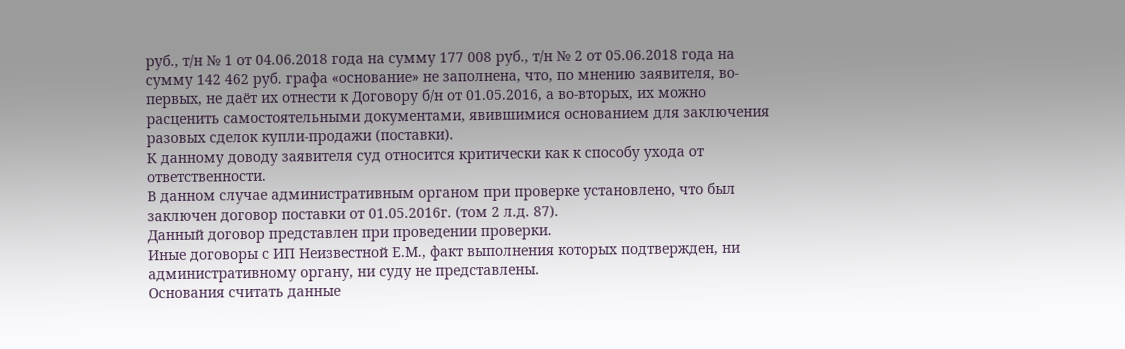руб., т/н № 1 от 04.06.2018 года на сумму 177 008 руб., т/н № 2 от 05.06.2018 года на сумму 142 462 руб. графа «основание» не заполнена, что, по мнению заявителя, во-первых, не даёт их отнести к Договору б/н от 01.05.2016, а во-вторых, их можно расценить самостоятельными документами, явившимися основанием для заключения разовых сделок купли-продажи (поставки).
К данному доводу заявителя суд относится критически как к способу ухода от ответственности.
В данном случае административным органом при проверке установлено, что был заключен договор поставки от 01.05.2016г. (том 2 л.д. 87).
Данный договор представлен при проведении проверки.
Иные договоры с ИП Неизвестной Е.М., факт выполнения которых подтвержден, ни административному органу, ни суду не представлены.
Основания считать данные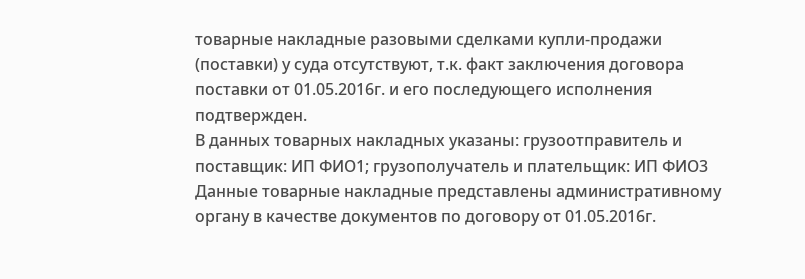товарные накладные разовыми сделками купли-продажи (поставки) у суда отсутствуют, т.к. факт заключения договора поставки от 01.05.2016г. и его последующего исполнения подтвержден.
В данных товарных накладных указаны: грузоотправитель и поставщик: ИП ФИО1; грузополучатель и плательщик: ИП ФИО3
Данные товарные накладные представлены административному органу в качестве документов по договору от 01.05.2016г.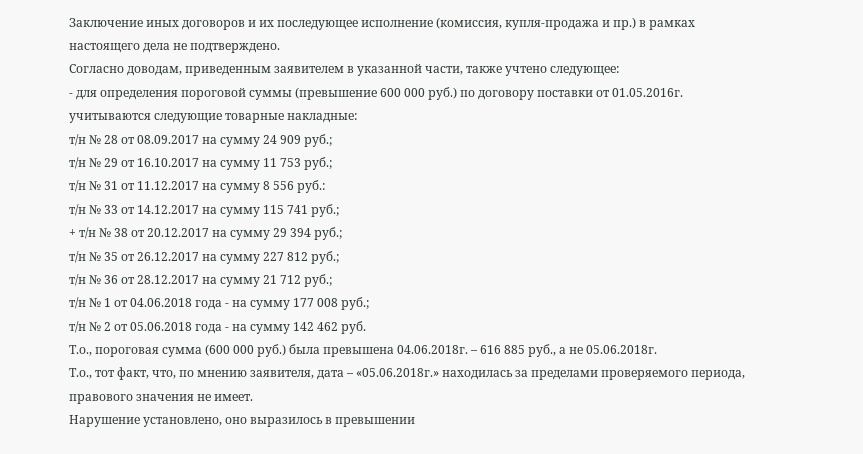Заключение иных договоров и их последующее исполнение (комиссия, купля-продажа и пр.) в рамках настоящего дела не подтверждено.
Согласно доводам, приведенным заявителем в указанной части, также учтено следующее:
- для определения пороговой суммы (превышение 600 000 руб.) по договору поставки от 01.05.2016г. учитываются следующие товарные накладные:
т/н № 28 от 08.09.2017 на сумму 24 909 руб.;
т/н № 29 от 16.10.2017 на сумму 11 753 руб.;
т/н № 31 от 11.12.2017 на сумму 8 556 руб.:
т/н № 33 от 14.12.2017 на сумму 115 741 руб.;
+ т/н № 38 от 20.12.2017 на сумму 29 394 руб.;
т/н № 35 от 26.12.2017 на сумму 227 812 руб.;
т/н № 36 от 28.12.2017 на сумму 21 712 руб.;
т/н № 1 от 04.06.2018 года - на сумму 177 008 руб.;
т/н № 2 от 05.06.2018 года - на сумму 142 462 руб.
Т.о., пороговая сумма (600 000 руб.) была превышена 04.06.2018г. – 616 885 руб., а не 05.06.2018г.
Т.о., тот факт, что, по мнению заявителя, дата – «05.06.2018г.» находилась за пределами проверяемого периода, правового значения не имеет.
Нарушение установлено, оно выразилось в превышении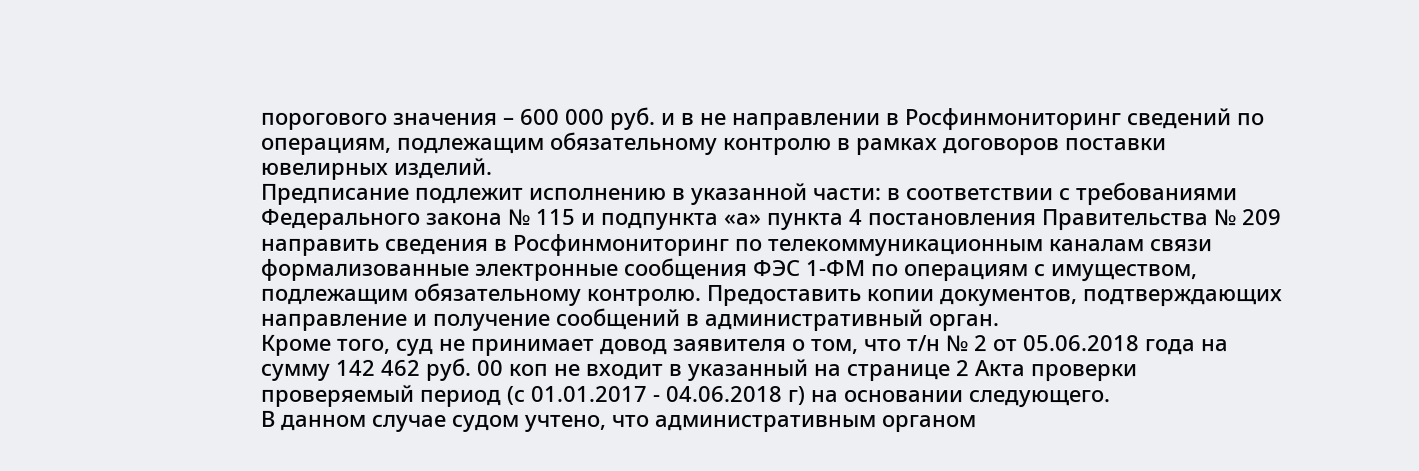порогового значения – 600 000 руб. и в не направлении в Росфинмониторинг сведений по операциям, подлежащим обязательному контролю в рамках договоров поставки ювелирных изделий.
Предписание подлежит исполнению в указанной части: в соответствии с требованиями Федерального закона № 115 и подпункта «а» пункта 4 постановления Правительства № 209 направить сведения в Росфинмониторинг по телекоммуникационным каналам связи формализованные электронные сообщения ФЭС 1-ФМ по операциям с имуществом, подлежащим обязательному контролю. Предоставить копии документов, подтверждающих направление и получение сообщений в административный орган.
Кроме того, суд не принимает довод заявителя о том, что т/н № 2 от 05.06.2018 года на сумму 142 462 руб. 00 коп не входит в указанный на странице 2 Акта проверки проверяемый период (с 01.01.2017 - 04.06.2018 г) на основании следующего.
В данном случае судом учтено, что административным органом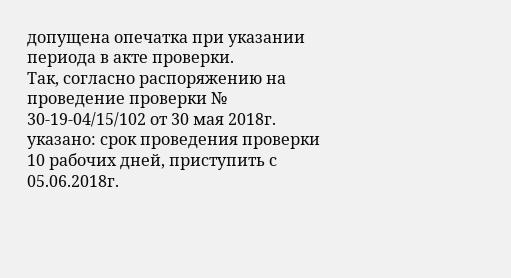допущена опечатка при указании периода в акте проверки.
Так, согласно распоряжению на проведение проверки № 30-19-04/15/102 от 30 мая 2018г. указано: срок проведения проверки 10 рабочих дней, приступить с 05.06.2018г.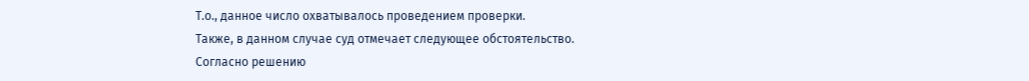Т.о., данное число охватывалось проведением проверки.
Также, в данном случае суд отмечает следующее обстоятельство.
Согласно решению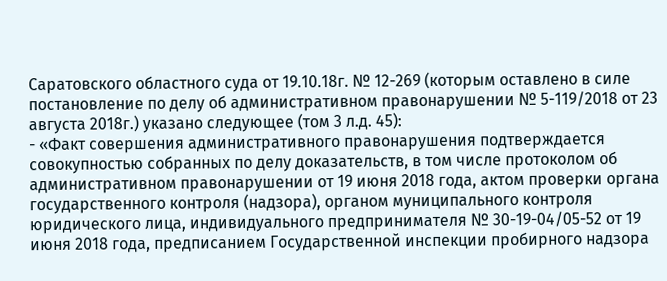Саратовского областного суда от 19.10.18г. № 12-269 (которым оставлено в силе постановление по делу об административном правонарушении № 5-119/2018 от 23 августа 2018г.) указано следующее (том 3 л.д. 45):
- «Факт совершения административного правонарушения подтверждается совокупностью собранных по делу доказательств, в том числе протоколом об административном правонарушении от 19 июня 2018 года, актом проверки органа государственного контроля (надзора), органом муниципального контроля юридического лица, индивидуального предпринимателя № 30-19-04/05-52 от 19 июня 2018 года, предписанием Государственной инспекции пробирного надзора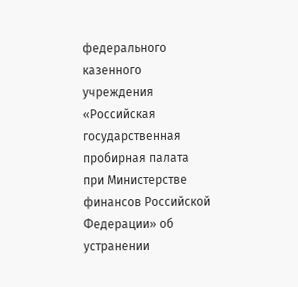федерального казенного учреждения «Российская государственная пробирная палата при Министерстве финансов Российской Федерации» об устранении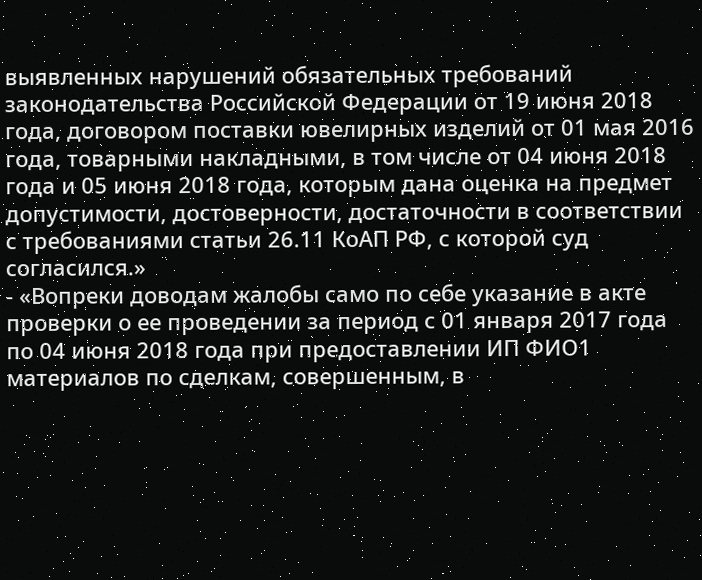выявленных нарушений обязательных требований законодательства Российской Федерации от 19 июня 2018 года, договором поставки ювелирных изделий от 01 мая 2016 года, товарными накладными, в том числе от 04 июня 2018 года и 05 июня 2018 года, которым дана оценка на предмет допустимости, достоверности, достаточности в соответствии с требованиями статьи 26.11 КоАП РФ, с которой суд согласился.»
- «Вопреки доводам жалобы само по себе указание в акте проверки о ее проведении за период с 01 января 2017 года по 04 июня 2018 года при предоставлении ИП ФИО1 материалов по сделкам, совершенным, в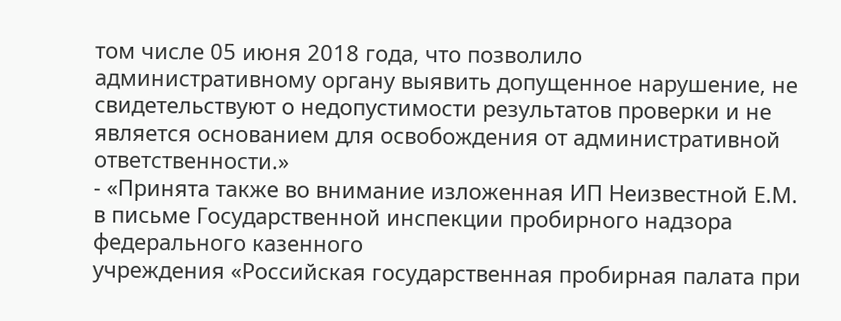том числе 05 июня 2018 года, что позволило административному органу выявить допущенное нарушение, не свидетельствуют о недопустимости результатов проверки и не является основанием для освобождения от административной ответственности.»
- «Принята также во внимание изложенная ИП Неизвестной Е.М.
в письме Государственной инспекции пробирного надзора федерального казенного
учреждения «Российская государственная пробирная палата при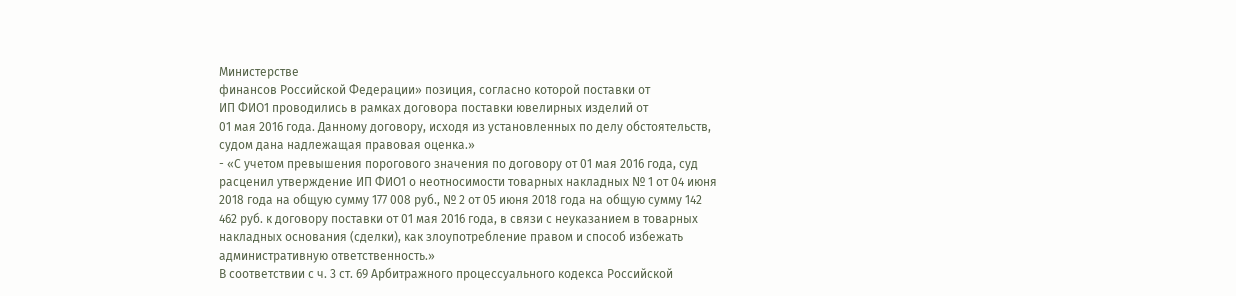Министерстве
финансов Российской Федерации» позиция, согласно которой поставки от
ИП ФИО1 проводились в рамках договора поставки ювелирных изделий от
01 мая 2016 года. Данному договору, исходя из установленных по делу обстоятельств,
судом дана надлежащая правовая оценка.»
- «С учетом превышения порогового значения по договору от 01 мая 2016 года, суд расценил утверждение ИП ФИО1 о неотносимости товарных накладных № 1 от 04 июня 2018 года на общую сумму 177 008 руб., № 2 от 05 июня 2018 года на общую сумму 142 462 руб. к договору поставки от 01 мая 2016 года, в связи с неуказанием в товарных накладных основания (сделки), как злоупотребление правом и способ избежать административную ответственность.»
В соответствии с ч. 3 ст. 69 Арбитражного процессуального кодекса Российской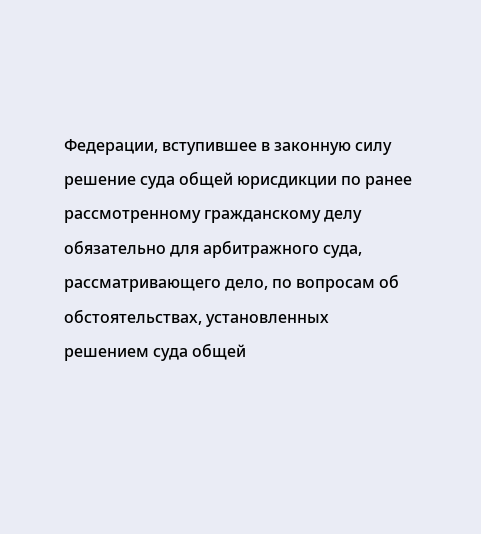Федерации, вступившее в законную силу решение суда общей юрисдикции по ранее рассмотренному гражданскому делу обязательно для арбитражного суда, рассматривающего дело, по вопросам об обстоятельствах, установленных решением суда общей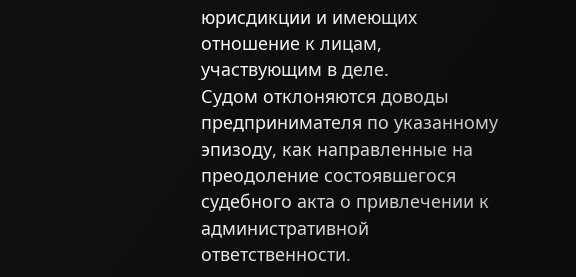юрисдикции и имеющих отношение к лицам, участвующим в деле.
Судом отклоняются доводы предпринимателя по указанному эпизоду, как направленные на преодоление состоявшегося судебного акта о привлечении к административной ответственности.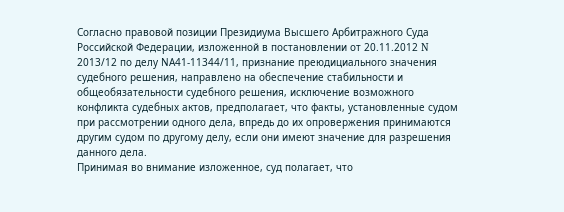Согласно правовой позиции Президиума Высшего Арбитражного Суда Российской Федерации, изложенной в постановлении от 20.11.2012 N 2013/12 по делу NА41-11344/11, признание преюдициального значения судебного решения, направлено на обеспечение стабильности и общеобязательности судебного решения, исключение возможного конфликта судебных актов, предполагает, что факты, установленные судом при рассмотрении одного дела, впредь до их опровержения принимаются другим судом по другому делу, если они имеют значение для разрешения данного дела.
Принимая во внимание изложенное, суд полагает, что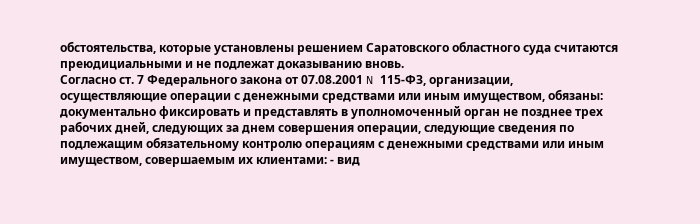обстоятельства, которые установлены решением Саратовского областного суда считаются преюдициальными и не подлежат доказыванию вновь.
Согласно ст. 7 Федерального закона от 07.08.2001 N 115-ФЗ, организации, осуществляющие операции с денежными средствами или иным имуществом, обязаны: документально фиксировать и представлять в уполномоченный орган не позднее трех рабочих дней, следующих за днем совершения операции, следующие сведения по подлежащим обязательному контролю операциям с денежными средствами или иным имуществом, совершаемым их клиентами: - вид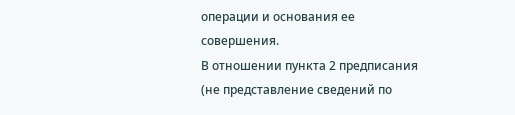операции и основания ее совершения.
В отношении пункта 2 предписания (не представление сведений по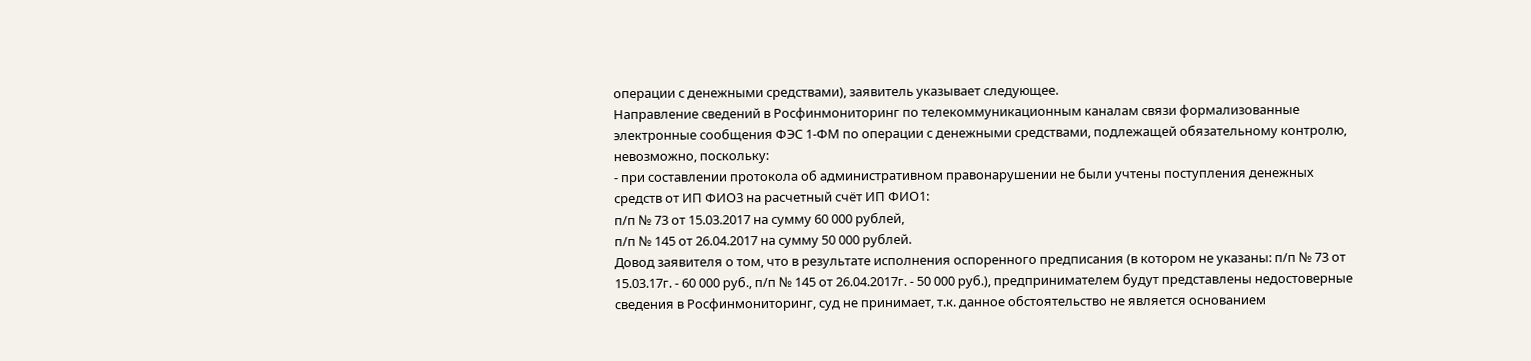операции с денежными средствами), заявитель указывает следующее.
Направление сведений в Росфинмониторинг по телекоммуникационным каналам связи формализованные электронные сообщения ФЭС 1-ФМ по операции с денежными средствами, подлежащей обязательному контролю, невозможно, поскольку:
- при составлении протокола об административном правонарушении не были учтены поступления денежных средств от ИП ФИО3 на расчетный счёт ИП ФИО1:
п/п № 73 от 15.03.2017 на сумму 60 000 рублей,
п/п № 145 от 26.04.2017 на сумму 50 000 рублей.
Довод заявителя о том, что в результате исполнения оспоренного предписания (в котором не указаны: п/п № 73 от 15.03.17г. - 60 000 руб., п/п № 145 от 26.04.2017г. - 50 000 руб.), предпринимателем будут представлены недостоверные сведения в Росфинмониторинг, суд не принимает, т.к. данное обстоятельство не является основанием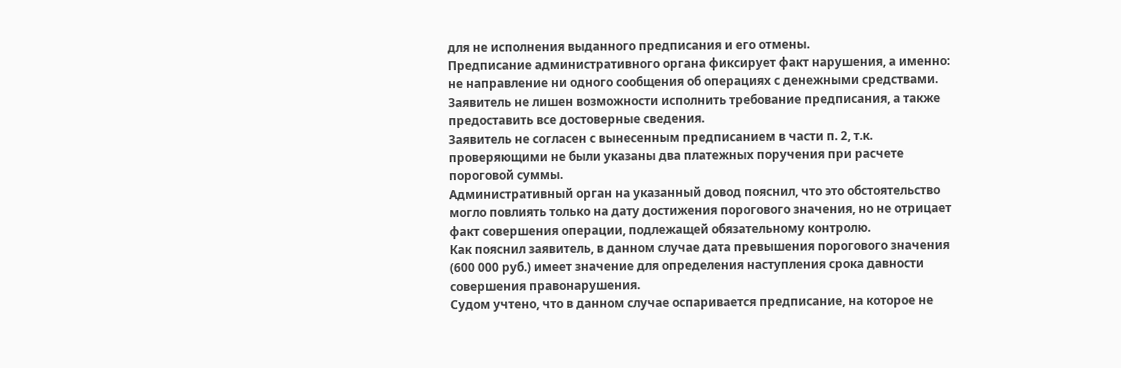для не исполнения выданного предписания и его отмены.
Предписание административного органа фиксирует факт нарушения, а именно: не направление ни одного сообщения об операциях с денежными средствами.
Заявитель не лишен возможности исполнить требование предписания, а также предоставить все достоверные сведения.
Заявитель не согласен с вынесенным предписанием в части п. 2, т.к. проверяющими не были указаны два платежных поручения при расчете пороговой суммы.
Административный орган на указанный довод пояснил, что это обстоятельство могло повлиять только на дату достижения порогового значения, но не отрицает факт совершения операции, подлежащей обязательному контролю.
Как пояснил заявитель, в данном случае дата превышения порогового значения (600 000 руб.) имеет значение для определения наступления срока давности совершения правонарушения.
Судом учтено, что в данном случае оспаривается предписание, на которое не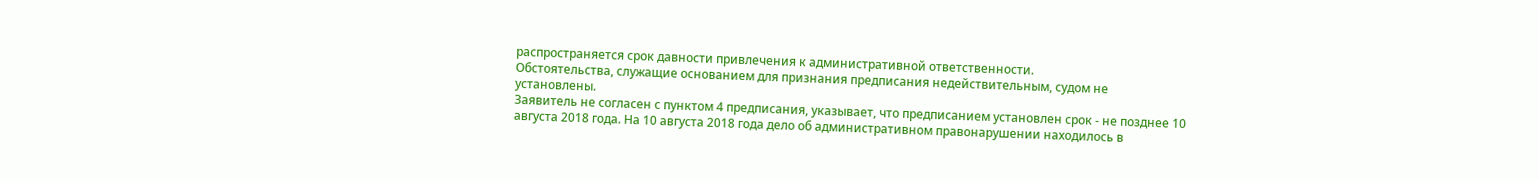распространяется срок давности привлечения к административной ответственности.
Обстоятельства, служащие основанием для признания предписания недействительным, судом не установлены.
Заявитель не согласен с пунктом 4 предписания, указывает, что предписанием установлен срок - не позднее 10 августа 2018 года. На 10 августа 2018 года дело об административном правонарушении находилось в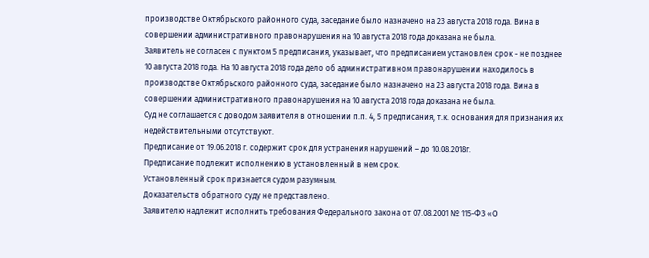производстве Октябрьского районного суда, заседание было назначено на 23 августа 2018 года. Вина в совершении административного правонарушения на 10 августа 2018 года доказана не была.
Заявитель не согласен с пунктом 5 предписания, указывает, что предписанием установлен срок - не позднее 10 августа 2018 года. На 10 августа 2018 года дело об административном правонарушении находилось в производстве Октябрьского районного суда, заседание было назначено на 23 августа 2018 года. Вина в совершении административного правонарушения на 10 августа 2018 года доказана не была.
Суд не соглашается с доводом заявителя в отношении п.п. 4, 5 предписания, т.к. основания для признания их недействительными отсутствуют.
Предписание от 19.06.2018 г. содержит срок для устранения нарушений – до 10.08.2018г.
Предписание подлежит исполнению в установленный в нем срок.
Установленный срок признается судом разумным.
Доказательств обратного суду не представлено.
Заявителю надлежит исполнить требования Федерального закона от 07.08.2001 № 115-ФЗ «О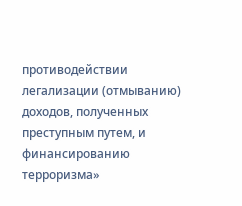противодействии легализации (отмыванию) доходов, полученных преступным путем, и финансированию терроризма»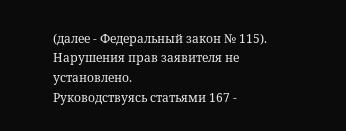(далее - Федеральный закон № 115).
Нарушения прав заявителя не установлено.
Руководствуясь статьями 167 -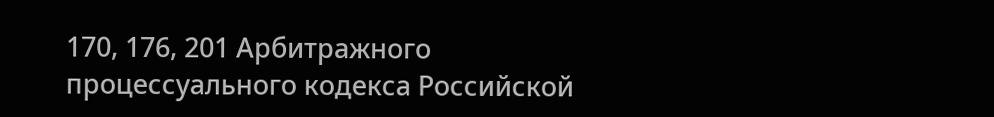170, 176, 201 Арбитражного процессуального кодекса Российской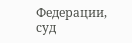Федерации, суд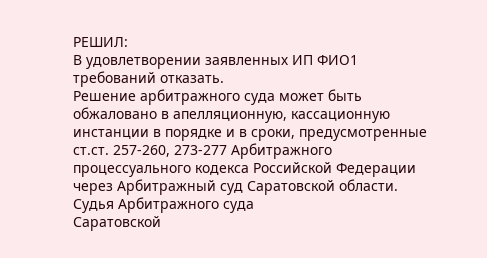РЕШИЛ:
В удовлетворении заявленных ИП ФИО1 требований отказать.
Решение арбитражного суда может быть обжаловано в апелляционную, кассационную инстанции в порядке и в сроки, предусмотренные ст.ст. 257-260, 273-277 Арбитражного процессуального кодекса Российской Федерации через Арбитражный суд Саратовской области.
Судья Арбитражного суда
Саратовской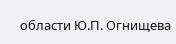области Ю.П. Огнищева